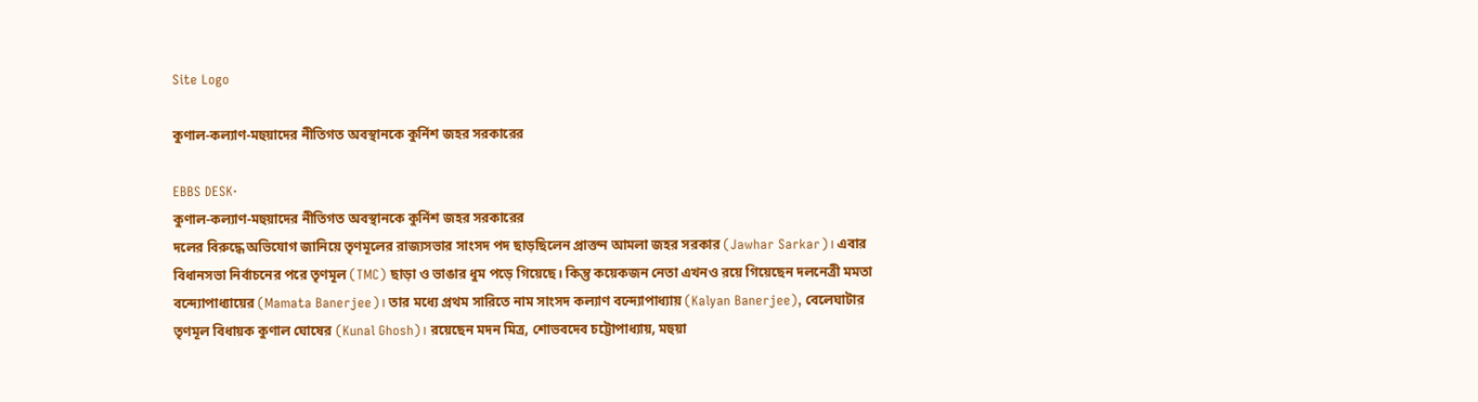Site Logo

কুণাল-কল্যাণ-মহুয়াদের নীতিগত অবস্থানকে কুর্নিশ জহর সরকারের

EBBS DESK·
কুণাল-কল্যাণ-মহুয়াদের নীতিগত অবস্থানকে কুর্নিশ জহর সরকারের
দলের বিরুদ্ধে অভিযোগ জানিয়ে তৃণমূলের রাজ্যসভার সাংসদ পদ ছাড়ছিলেন প্রাক্তন আমলা জহর সরকার (Jawhar Sarkar)। এবার বিধানসভা নির্বাচনের পরে তৃণমূল (TMC) ছাড়া ও ভাঙার ধুম পড়ে গিয়েছে। কিন্তু কয়েকজন নেতা এখনও রয়ে গিয়েছেন দলনেত্রী মমতা বন্দ্যোপাধ্যায়ের (Mamata Banerjee)। তার মধ্যে প্রথম সারিতে নাম সাংসদ কল্যাণ বন্দ্যোপাধ্যায় (Kalyan Banerjee), বেলেঘাটার তৃণমূল বিধায়ক কুণাল ঘোষের (Kunal Ghosh)। রয়েছেন মদন মিত্র, শোভবদেব চট্টোপাধ্যায়, মহুয়া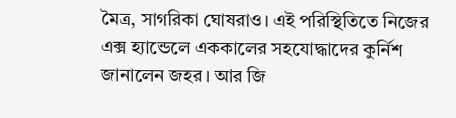মৈত্র, সাগরিকা ঘোষরাও। এই পরিস্থিতিতে নিজের এক্স হ্যান্ডেলে এককালের সহযোদ্ধাদের কুর্নিশ জানালেন জহর। আর জি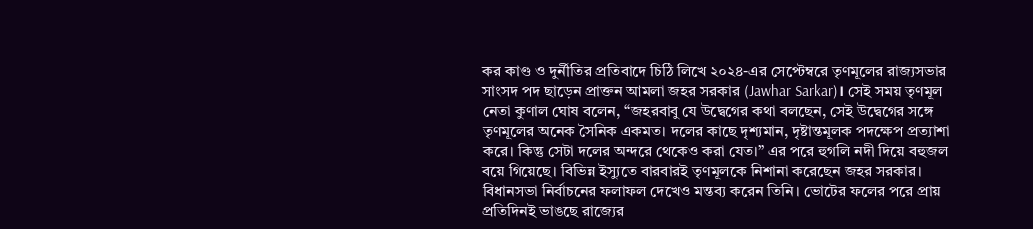কর কাণ্ড ও দুর্নীতির প্রতিবাদে চিঠি লিখে ২০২৪-এর সেপ্টেম্বরে তৃণমূলের রাজ্যসভার সাংসদ পদ ছাড়েন প্রাক্তন আমলা জহর সরকার (Jawhar Sarkar)। সেই সময় তৃণমূল নেতা কুণাল ঘোষ বলেন, “জহরবাবু যে উদ্বেগের কথা বলছেন, সেই উদ্বেগের সঙ্গে তৃণমূলের অনেক সৈনিক একমত। দলের কাছে দৃশ্যমান, দৃষ্টান্তমূলক পদক্ষেপ প্রত্যাশা করে। কিন্তু সেটা দলের অন্দরে থেকেও করা যেত।” এর পরে হুগলি নদী দিয়ে বহুজল বয়ে গিয়েছে। বিভিন্ন ইস্যুতে বারবারই তৃণমূলকে নিশানা করেছেন জহর সরকার। বিধানসভা নির্বাচনের ফলাফল দেখেও মন্তব্য করেন তিনি। ভোটের ফলের পরে প্রায় প্রতিদিনই ভাঙছে রাজ্যের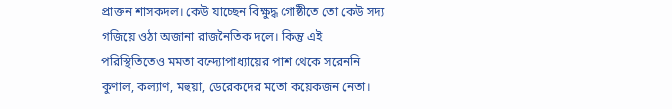প্রাক্তন শাসকদল। কেউ যাচ্ছেন বিক্ষুদ্ধ গোষ্ঠীতে তো কেউ সদ্য গজিয়ে ওঠা অজানা রাজনৈতিক দলে। কিন্তু এই পরিস্থিতিতেও মমতা বন্দ্যোপাধ্যায়ের পাশ থেকে সরেননি কুণাল, কল্যাণ, মহুয়া, ডেরেকদের মতো কয়েকজন নেতা।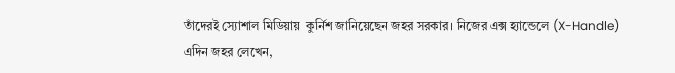তাঁদেরই স্যোশাল মিডিয়ায়  কুর্নিশ জানিয়েছেন জহর সরকার। নিজের এক্স হ্যান্ডেলে (X-Handle) এদিন জহর লেখেন,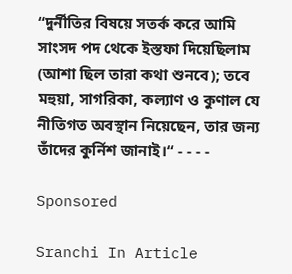“দুর্নীতির বিষয়ে সতর্ক করে আমি সাংসদ পদ থেকে ইস্তফা দিয়েছিলাম (আশা ছিল তারা কথা শুনবে); তবে মহুয়া, সাগরিকা, কল্যাণ ও কুণাল যে নীতিগত অবস্থান নিয়েছেন, তার জন্য তাঁদের কুর্নিশ জানাই।“ - - - -

Sponsored

Sranchi In Article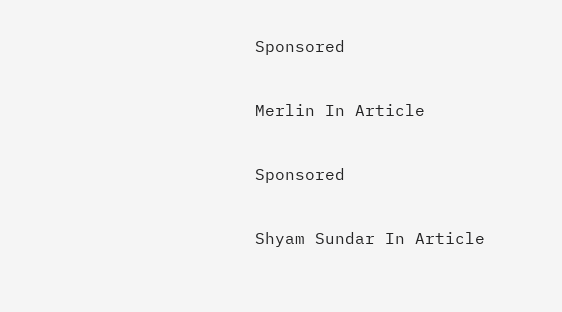Sponsored

Merlin In Article

Sponsored

Shyam Sundar In Article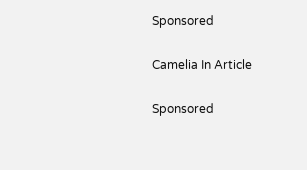Sponsored

Camelia In Article

Sponsored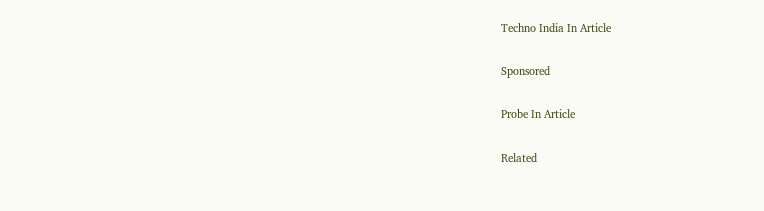Techno India In Article

Sponsored

Probe In Article

Related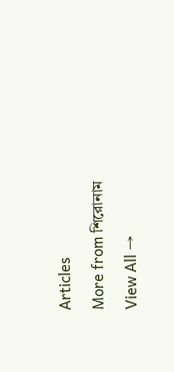Articles

More from শিরোনাম

View All →